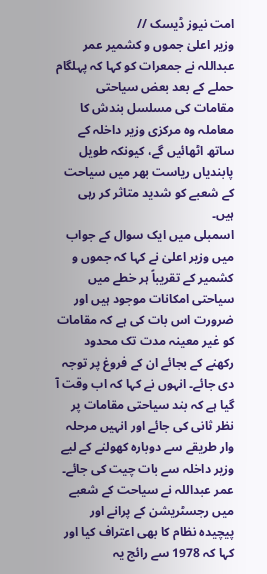امت نیوز ڈیسک //
وزیر اعلیٰ جموں و کشمیر عمر عبداللہ نے جمعرات کو کہا کہ پہلگام حملے کے بعد بعض سیاحتی مقامات کی مسلسل بندش کا معاملہ وہ مرکزی وزیر داخلہ کے ساتھ اٹھائیں گے، کیونکہ طویل پابندیاں ریاست بھر میں سیاحت کے شعبے کو شدید متاثر کر رہی ہیں۔
اسمبلی میں ایک سوال کے جواب میں وزیر اعلیٰ نے کہا کہ جموں و کشمیر کے تقریباً ہر خطے میں سیاحتی امکانات موجود ہیں اور ضرورت اس بات کی ہے کہ مقامات کو غیر معینہ مدت تک محدود رکھنے کے بجائے ان کے فروغ پر توجہ دی جائے۔ انہوں نے کہا کہ اب وقت آ گیا ہے کہ بند سیاحتی مقامات پر نظر ثانی کی جائے اور انہیں مرحلہ وار طریقے سے دوبارہ کھولنے کے لیے وزیر داخلہ سے بات چیت کی جائے۔
عمر عبداللہ نے سیاحت کے شعبے میں رجسٹریشن کے پرانے اور پیچیدہ نظام کا بھی اعتراف کیا اور کہا کہ 1978 سے رائج یہ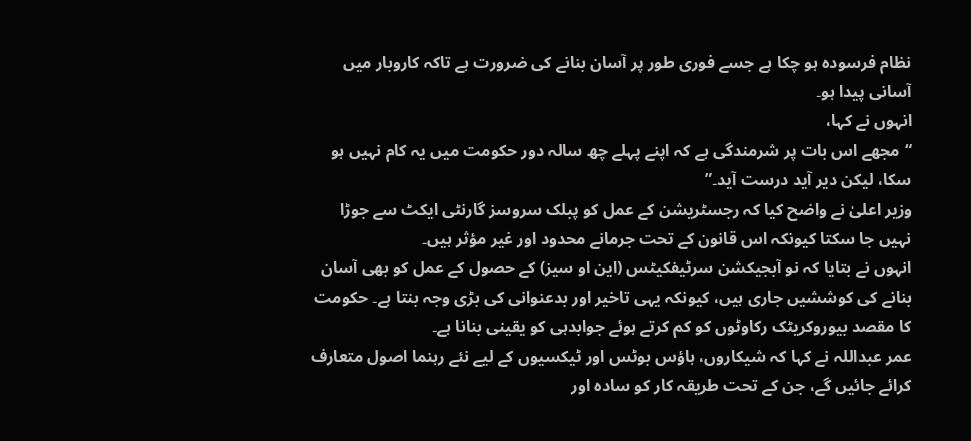نظام فرسودہ ہو چکا ہے جسے فوری طور پر آسان بنانے کی ضرورت ہے تاکہ کاروبار میں آسانی پیدا ہو۔
انہوں نے کہا،
“مجھے اس بات پر شرمندگی ہے کہ اپنے پہلے چھ سالہ دور حکومت میں یہ کام نہیں ہو سکا، لیکن دیر آید درست آید۔”
وزیر اعلیٰ نے واضح کیا کہ رجسٹریشن کے عمل کو پبلک سروسز گارنٹی ایکٹ سے جوڑا نہیں جا سکتا کیونکہ اس قانون کے تحت جرمانے محدود اور غیر مؤثر ہیں۔
انہوں نے بتایا کہ نو آبجیکشن سرٹیفکیٹس (این او سیز) کے حصول کے عمل کو بھی آسان بنانے کی کوششیں جاری ہیں، کیونکہ یہی تاخیر اور بدعنوانی کی بڑی وجہ بنتا ہے۔ حکومت کا مقصد بیوروکریٹک رکاوٹوں کو کم کرتے ہوئے جوابدہی کو یقینی بنانا ہے۔
عمر عبداللہ نے کہا کہ شیکاروں، ہاؤس بوٹس اور ٹیکسیوں کے لیے نئے رہنما اصول متعارف کرائے جائیں گے، جن کے تحت طریقہ کار کو سادہ اور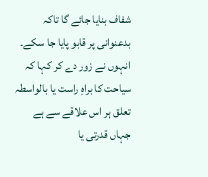شفاف بنایا جائے گا تاکہ بدعنوانی پر قابو پایا جا سکے۔
انہوں نے زور دے کر کہا کہ سیاحت کا براہِ راست یا بالواسطہ تعلق ہر اس علاقے سے ہے جہاں قدرتی یا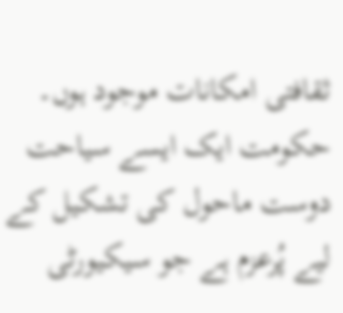ثقافتی امکانات موجود ہوں۔ حکومت ایک ایسے سیاحت دوست ماحول کی تشکیل کے لیے پُرعزم ہے جو سیکیورٹی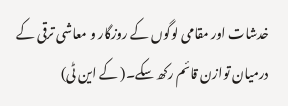خدشات اور مقامی لوگوں کے روزگار و معاشی ترقی کے درمیان توازن قائم رکھ سکے۔( کے این ٹی)